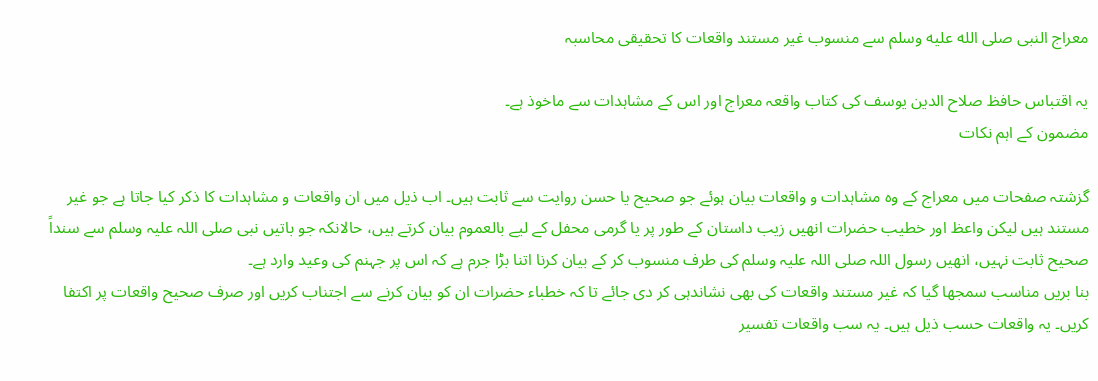معراج النبی صلى الله عليه وسلم سے منسوب غیر مستند واقعات کا تحقیقی محاسبہ

یہ اقتباس حافظ صلاح الدین یوسف کی کتاب واقعہ معراج اور اس کے مشاہدات سے ماخوذ ہے۔
مضمون کے اہم نکات

گزشتہ صفحات میں معراج کے وہ مشاہدات و واقعات بیان ہوئے جو صحیح یا حسن روایت سے ثابت ہیں۔ اب ذیل میں ان واقعات و مشاہدات کا ذکر کیا جاتا ہے جو غیر مستند ہیں لیکن واعظ اور خطیب حضرات انھیں زیب داستان کے طور پر یا گرمی محفل کے لیے بالعموم بیان کرتے ہیں، حالانکہ جو باتیں نبی صلی اللہ علیہ وسلم سے سنداً صحیح ثابت نہیں، انھیں رسول اللہ صلی اللہ علیہ وسلم کی طرف منسوب کر کے بیان کرنا اتنا بڑا جرم ہے کہ اس پر جہنم کی وعید وارد ہے۔
بنا بریں مناسب سمجھا گیا کہ غیر مستند واقعات کی بھی نشاندہی کر دی جائے تا کہ خطباء حضرات ان کو بیان کرنے سے اجتناب کریں اور صرف صحیح واقعات پر اکتفا کریں۔ یہ واقعات حسب ذیل ہیں۔ یہ سب واقعات تفسیر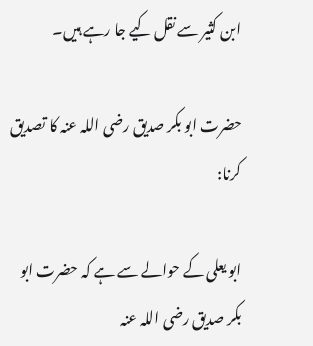ابن کثیر سے نقل کیے جا رہے ہیں۔

حضرت ابو بکر صدیق رضی اللہ عنہ کا تصدیق کرنا:

ابو یعلی کے حوالے سے ہے کہ حضرت ابو بکر صدیق رضی اللہ عنہ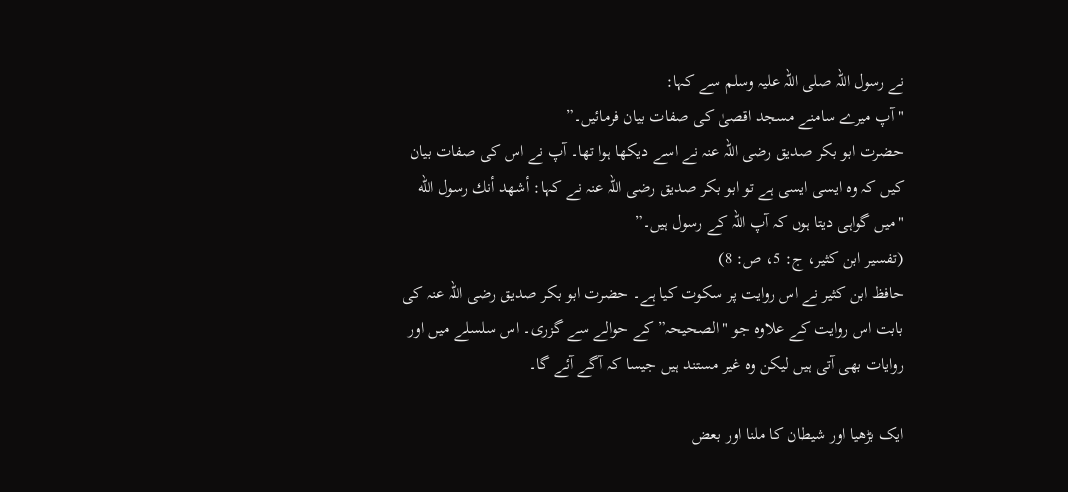نے رسول اللہ صلی اللہ علیہ وسلم سے کہا:
"آپ میرے سامنے مسجد اقصیٰ کی صفات بیان فرمائیں۔”
حضرت ابو بکر صدیق رضی اللہ عنہ نے اسے دیکھا ہوا تھا۔ آپ نے اس کی صفات بیان کیں کہ وہ ایسی ایسی ہے تو ابو بکر صدیق رضی اللہ عنہ نے کہا: أشهد أنك رسول الله "میں گواہی دیتا ہوں کہ آپ اللہ کے رسول ہیں۔”
(تفسير ابن كثير، ج: 5، ص: 8)
حافظ ابن کثیر نے اس روایت پر سکوت کیا ہے۔ حضرت ابو بکر صدیق رضی اللہ عنہ کی بابت اس روایت کے علاوہ جو "الصحیحہ” کے حوالے سے گزری۔ اس سلسلے میں اور روایات بھی آتی ہیں لیکن وہ غیر مستند ہیں جیسا کہ آگے آئے گا۔

ایک بڑھیا اور شیطان کا ملنا اور بعض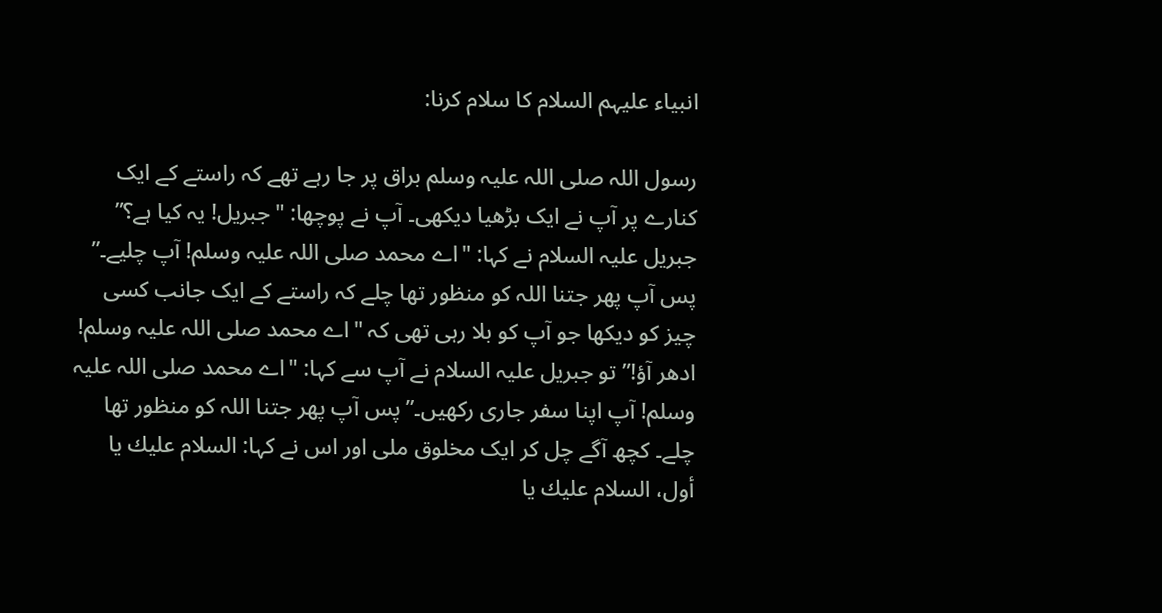انبیاء علیہم السلام کا سلام کرنا:

رسول اللہ صلی اللہ علیہ وسلم براق پر جا رہے تھے کہ راستے کے ایک کنارے پر آپ نے ایک بڑھیا دیکھی۔ آپ نے پوچھا: "جبریل! یہ کیا ہے؟” جبریل علیہ السلام نے کہا: "اے محمد صلی اللہ علیہ وسلم! آپ چلیے۔” پس آپ پھر جتنا اللہ کو منظور تھا چلے کہ راستے کے ایک جانب کسی چیز کو دیکھا جو آپ کو بلا رہی تھی کہ "اے محمد صلی اللہ علیہ وسلم! ادھر آؤ!” تو جبریل علیہ السلام نے آپ سے کہا: "اے محمد صلی اللہ علیہ وسلم! آپ اپنا سفر جاری رکھیں۔” پس آپ پھر جتنا اللہ کو منظور تھا چلے۔ کچھ آگے چل کر ایک مخلوق ملی اور اس نے کہا: السلام عليك يا أول، السلام عليك يا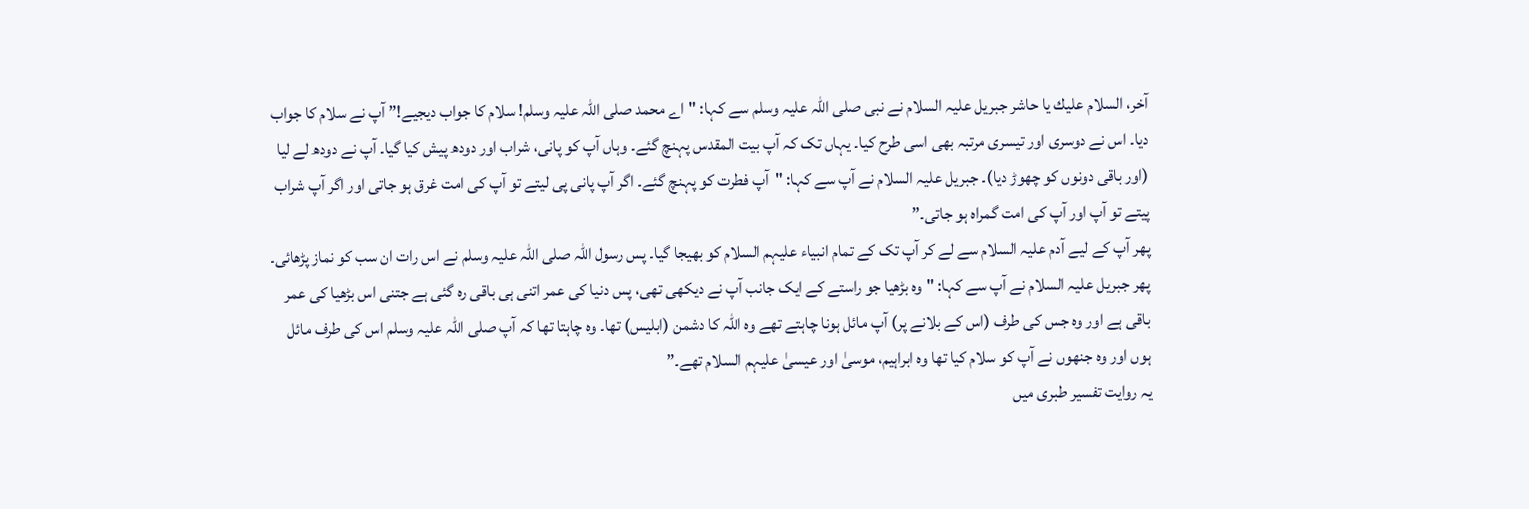آخر، السلام عليك يا حاشر جبریل علیہ السلام نے نبی صلی اللہ علیہ وسلم سے کہا: "اے محمد صلی اللہ علیہ وسلم! سلام کا جواب دیجیے!” آپ نے سلام کا جواب دیا۔ اس نے دوسری اور تیسری مرتبہ بھی اسی طرح کیا۔ یہاں تک کہ آپ بیت المقدس پہنچ گئے۔ وہاں آپ کو پانی، شراب اور دودھ پیش کیا گیا۔ آپ نے دودھ لے لیا (اور باقی دونوں کو چھوڑ دیا)۔ جبریل علیہ السلام نے آپ سے کہا: "آپ فطرت کو پہنچ گئے۔ اگر آپ پانی پی لیتے تو آپ کی امت غرق ہو جاتی اور اگر آپ شراب پیتے تو آپ اور آپ کی امت گمراہ ہو جاتی۔”
پھر آپ کے لیے آدم علیہ السلام سے لے کر آپ تک کے تمام انبیاء علیہم السلام کو بھیجا گیا۔ پس رسول اللہ صلی اللہ علیہ وسلم نے اس رات ان سب کو نماز پڑھائی۔ پھر جبریل علیہ السلام نے آپ سے کہا: "وہ بڑھیا جو راستے کے ایک جانب آپ نے دیکھی تھی، پس دنیا کی عمر اتنی ہی باقی رہ گئی ہے جتنی اس بڑھیا کی عمر باقی ہے اور وہ جس کی طرف (اس کے بلانے پر) آپ مائل ہونا چاہتے تھے وہ اللہ کا دشمن (ابلیس) تھا۔ وہ چاہتا تھا کہ آپ صلی اللہ علیہ وسلم اس کی طرف مائل ہوں اور وہ جنھوں نے آپ کو سلام کیا تھا وہ ابراہیم، موسیٰ اور عیسیٰ علیہم السلام تھے۔”
یہ روایت تفسیر طبری میں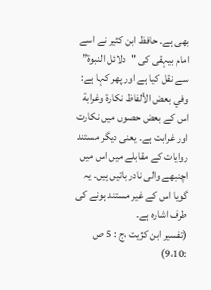بھی ہے۔ حافظ ابن کثیر نے اسے امام بیہقی کی "دلائل النبوة” سے نقل کیا ہے اور پھر کہا ہے: وفي بعض الألفاظ نكارة وغرابة اس کے بعض حصوں میں نکارت اور غرابت ہے۔ یعنی دیگر مستند روایات کے مقابلے میں اس میں اچنبھے والی نادر باتیں ہیں۔ یہ گویا اس کے غیر مستند ہونے کی طرف اشارہ ہے۔
(تفسیر ابن کژیت ،ج : 5 ص :9،10)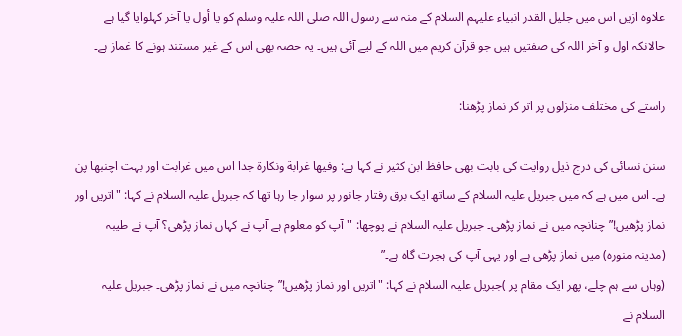علاوہ ازیں اس میں جلیل القدر انبیاء علیہم السلام کے منہ سے رسول اللہ صلی اللہ علیہ وسلم کو يا أول يا آخر کہلوایا گیا ہے حالانکہ اول و آخر اللہ کی صفتیں ہیں جو قرآن کریم میں اللہ کے لیے آئی ہیں۔ یہ حصہ بھی اس کے غیر مستند ہونے کا غماز ہے۔

راستے کی مختلف منزلوں پر اتر کر نماز پڑھنا:

سنن نسائی کی درج ذیل روایت کی بابت بھی حافظ ابن کثیر نے کہا ہے: وفيها غرابة ونكارة جدا اس میں غرابت اور بہت اچنبھا پن ہے۔ اس میں ہے کہ میں جبریل علیہ السلام کے ساتھ ایک برق رفتار جانور پر سوار جا رہا تھا کہ جبریل علیہ السلام نے کہا: "اتریں اور نماز پڑھیں!” چنانچہ میں نے نماز پڑھی۔ جبریل علیہ السلام نے پوچھا: "آپ کو معلوم ہے آپ نے کہاں نماز پڑھی؟ آپ نے طیبہ (مدینہ منورہ) میں نماز پڑھی ہے اور یہی آپ کی ہجرت گاہ ہے۔”
(وہاں سے ہم چلے، پھر ایک مقام پر )جبریل علیہ السلام نے کہا: "اتریں اور نماز پڑھیں!” چنانچہ میں نے نماز پڑھی۔ جبریل علیہ السلام نے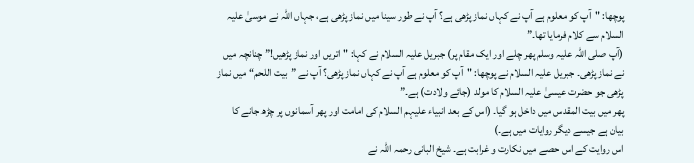پوچھا: "آپ کو معلوم ہے آپ نے کہاں نماز پڑھی ہے؟ آپ نے طور سینا میں نماز پڑھی ہے، جہاں اللہ نے موسیٰ علیہ السلام سے کلام فرمایا تھا۔”
(آپ صلی اللہ علیہ وسلم پھر چلے اور ایک مقام پر) جبریل علیہ السلام نے کہا: "اتریں اور نماز پڑھیں!” چنانچہ میں نے نماز پڑھی۔ جبریل علیہ السلام نے پوچھا: "آپ کو معلوم ہے آپ نے کہاں نماز پڑھی؟ آپ نے ”بیت اللحم“ میں نماز پڑھی جو حضرت عیسیٰ علیہ السلام کا مولد (جائے ولادت) ہے۔”
پھر میں بیت المقدس میں داخل ہو گیا۔ (اس کے بعد انبیاء علیہم السلام کی امامت اور پھر آسمانوں پر چڑھ جانے کا بیان ہے جیسے دیگر روایات میں ہے۔)
اس روایت کے اس حصے میں نکارت و غرابت ہے۔ شیخ البانی رحمہ اللہ نے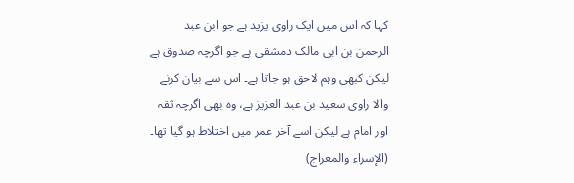کہا کہ اس میں ایک راوی یزید ہے جو ابن عبد الرحمن بن ابی مالک دمشقی ہے جو اگرچہ صدوق ہے لیکن کبھی وہم لاحق ہو جاتا ہے۔ اس سے بیان کرنے والا راوی سعید بن عبد العزیز ہے، وہ بھی اگرچہ ثقہ اور امام ہے لیکن اسے آخر عمر میں اختلاط ہو گیا تھا۔ (الإسراء والمعراج)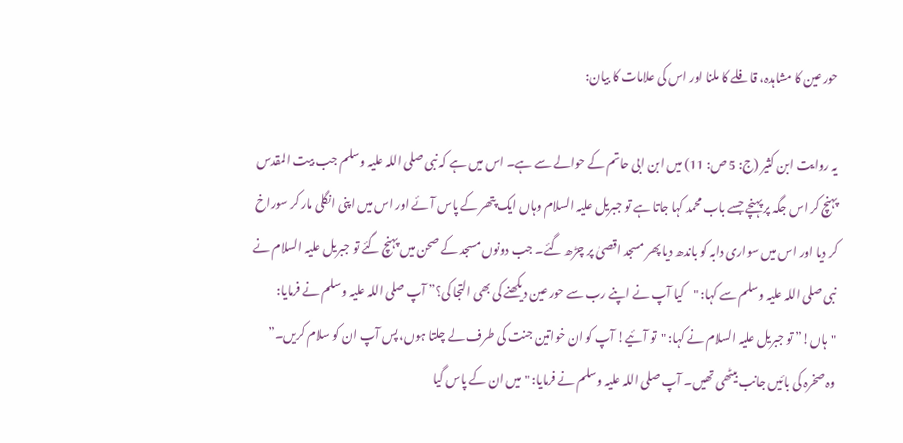حور عین کا مشاہدہ، قافلے کا ملنا اور اس کی علامات کا بیان:

یہ روایت ابن کثیر (ج: 5 ص: 11) میں ابن ابی حاتم کے حوالے سے ہے۔ اس میں ہے کہ نبی صلی اللہ علیہ وسلم جب بیت المقدس پہنچ کر اس جگہ پر پہنچے جسے باب محمد کہا جاتا ہے تو جبریل علیہ السلام وہاں ایک پتھر کے پاس آئے اور اس میں اپنی انگلی مار کر سوراخ کر دیا اور اس میں سواری دابہ کو باندھ دیا پھر مسجد اقصیٰ پر چڑھ گئے۔ جب دونوں مسجد کے صحن میں پہنچ گئے تو جبریل علیہ السلام نے نبی صلی اللہ علیہ وسلم سے کہا: "کیا آپ نے اپنے رب سے حور عین دیکھنے کی بھی التجا کی؟” آپ صلی اللہ علیہ وسلم نے فرمایا:
"ہاں!” تو جبریل علیہ السلام نے کہا: "تو آئیے! آپ کو ان خواتین جنت کی طرف لے چلتا ہوں، پس آپ ان کو سلام کریں۔”
وہ صخرہ کی بائیں جانب بیٹھی تھیں۔ آپ صلی اللہ علیہ وسلم نے فرمایا: "میں ان کے پاس گیا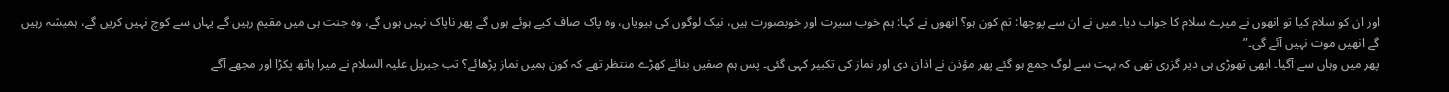اور ان کو سلام کیا تو انھوں نے میرے سلام کا جواب دیا۔ میں نے ان سے پوچھا: تم کون ہو؟ انھوں نے کہا: ہم خوب سیرت اور خوبصورت ہیں، نیک لوگوں کی بیویاں، وہ پاک صاف کیے ہوئے ہوں گے پھر ناپاک نہیں ہوں گے، وہ جنت ہی میں مقیم رہیں گے یہاں سے کوچ نہیں کریں گے، ہمیشہ رہیں گے انھیں موت نہیں آئے گی۔”
پھر میں وہاں سے آگیا۔ ابھی تھوڑی ہی دیر گزری تھی کہ بہت سے لوگ جمع ہو گئے پھر مؤذن نے اذان دی اور نماز کی تکبیر کہی گئی۔ پس ہم صفیں بنائے کھڑے منتظر تھے کہ کون ہمیں نماز پڑھائے؟ تب جبریل علیہ السلام نے میرا ہاتھ پکڑا اور مجھے آگے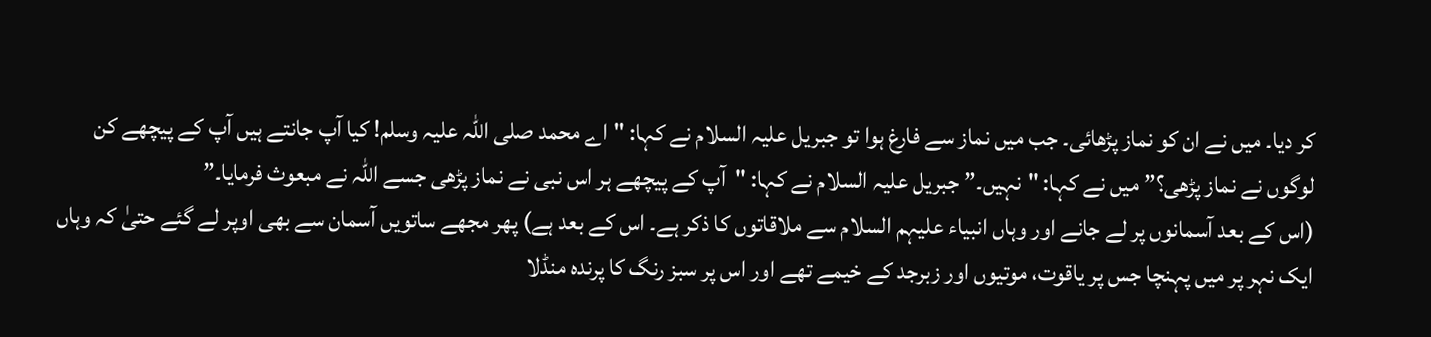کر دیا۔ میں نے ان کو نماز پڑھائی۔ جب میں نماز سے فارغ ہوا تو جبریل علیہ السلام نے کہا: "اے محمد صلی اللہ علیہ وسلم! کیا آپ جانتے ہیں آپ کے پیچھے کن لوگوں نے نماز پڑھی؟” میں نے کہا: "نہیں۔” جبریل علیہ السلام نے کہا: "آپ کے پیچھے ہر اس نبی نے نماز پڑھی جسے اللہ نے مبعوث فرمایا۔”
(اس کے بعد آسمانوں پر لے جانے اور وہاں انبیاء علیہم السلام سے ملاقاتوں کا ذکر ہے۔ اس کے بعد ہے) پھر مجھے ساتویں آسمان سے بھی اوپر لے گئے حتیٰ کہ وہاں ایک نہر پر میں پہنچا جس پر یاقوت، موتیوں اور زبرجد کے خیمے تھے اور اس پر سبز رنگ کا پرندہ منڈلا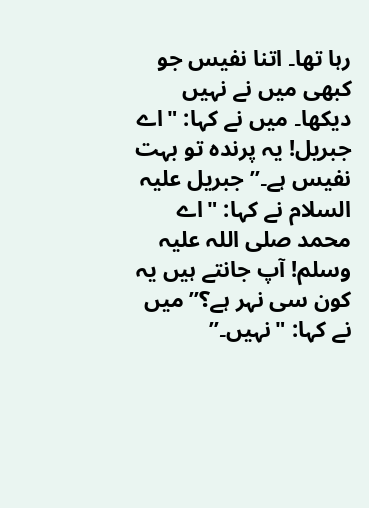رہا تھا۔ اتنا نفیس جو کبھی میں نے نہیں دیکھا۔ میں نے کہا: "اے جبریل! یہ پرندہ تو بہت نفیس ہے۔” جبریل علیہ السلام نے کہا: "اے محمد صلی اللہ علیہ وسلم! آپ جانتے ہیں یہ کون سی نہر ہے؟” میں نے کہا: "نہیں۔”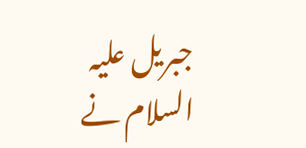جبریل علیہ السلام نے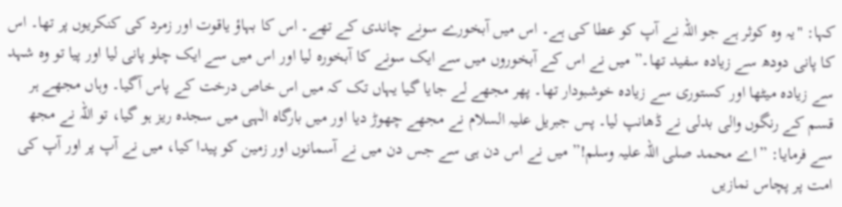کہا: "یہ وہ کوثر ہے جو اللہ نے آپ کو عطا کی ہے۔ اس میں آبخورے سونے چاندی کے تھے۔ اس کا بہاؤ یاقوت اور زمرد کی کنکریوں پر تھا۔ اس کا پانی دودھ سے زیادہ سفید تھا۔” میں نے اس کے آبخوروں میں سے ایک سونے کا آبخورہ لیا اور اس میں سے ایک چلو پانی لیا اور پیا تو وہ شہد سے زیادہ میٹھا اور کستوری سے زیادہ خوشبودار تھا۔ پھر مجھے لے جایا گیا یہاں تک کہ میں اس خاص درخت کے پاس آگیا۔ وہاں مجھے ہر قسم کے رنگوں والی بدلی نے ڈھانپ لیا۔ پس جبریل علیہ السلام نے مجھے چھوڑ دیا اور میں بارگاہ الٰہی میں سجدہ ریز ہو گیا، تو اللہ نے مجھ سے فرمایا: ”اے محمد صلی اللہ علیہ وسلم!” میں نے اس دن ہی سے جس دن میں نے آسمانوں اور زمین کو پیدا کیا، میں نے آپ پر اور آپ کی امت پر پچاس نمازیں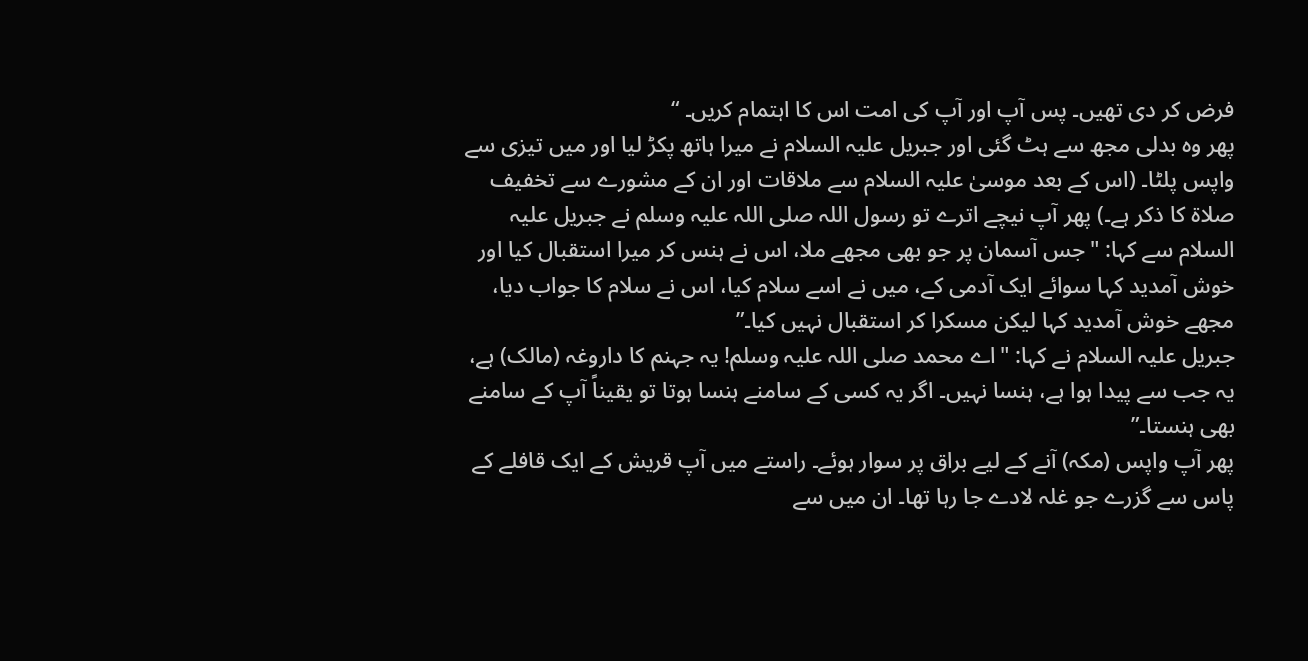فرض کر دی تھیں۔ پس آپ اور آپ کی امت اس کا اہتمام کریں۔ “
پھر وہ بدلی مجھ سے ہٹ گئی اور جبریل علیہ السلام نے میرا ہاتھ پکڑ لیا اور میں تیزی سے واپس پلٹا۔ (اس کے بعد موسیٰ علیہ السلام سے ملاقات اور ان کے مشورے سے تخفیف صلاۃ کا ذکر ہے۔) پھر آپ نیچے اترے تو رسول اللہ صلی اللہ علیہ وسلم نے جبریل علیہ السلام سے کہا: "جس آسمان پر جو بھی مجھے ملا، اس نے ہنس کر میرا استقبال کیا اور خوش آمدید کہا سوائے ایک آدمی کے، میں نے اسے سلام کیا، اس نے سلام کا جواب دیا، مجھے خوش آمدید کہا لیکن مسکرا کر استقبال نہیں کیا۔”
جبریل علیہ السلام نے کہا: "اے محمد صلی اللہ علیہ وسلم! یہ جہنم کا داروغہ (مالک) ہے، یہ جب سے پیدا ہوا ہے، ہنسا نہیں۔ اگر یہ کسی کے سامنے ہنسا ہوتا تو یقیناً آپ کے سامنے بھی ہنستا۔”
پھر آپ واپس (مکہ) آنے کے لیے براق پر سوار ہوئے۔ راستے میں آپ قریش کے ایک قافلے کے پاس سے گزرے جو غلہ لادے جا رہا تھا۔ ان میں سے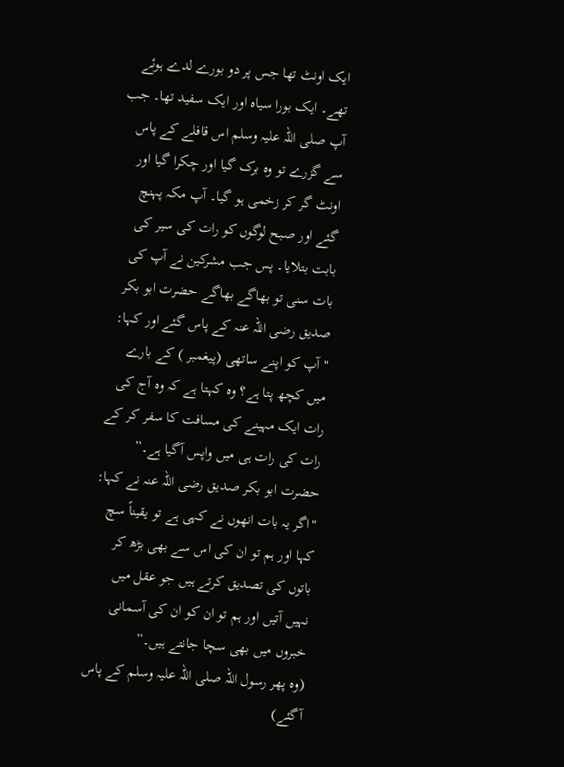ایک اونٹ تھا جس پر دو بورے لدے ہوئے تھے۔ ایک بورا سیاہ اور ایک سفید تھا۔ جب آپ صلی اللہ علیہ وسلم اس قافلے کے پاس سے گزرے تو وہ برک گیا اور چکرا گیا اور اونٹ گر کر زخمی ہو گیا۔ آپ مکہ پہنچ گئے اور صبح لوگوں کو رات کی سیر کی بابت بتلایا۔ پس جب مشرکین نے آپ کی بات سنی تو بھاگے بھاگے حضرت ابو بکر صدیق رضی اللہ عنہ کے پاس گئے اور کہا: "آپ کو اپنے ساتھی (پیغمبر ) کے بارے میں کچھ پتا ہے؟ وہ کہتا ہے کہ وہ آج کی رات ایک مہینے کی مسافت کا سفر کر کے رات کی رات ہی میں واپس آگیا ہے۔”
حضرت ابو بکر صدیق رضی اللہ عنہ نے کہا: "اگر یہ بات انھوں نے کہی ہے تو یقیناً سچ کہا اور ہم تو ان کی اس سے بھی بڑھ کر باتوں کی تصدیق کرتے ہیں جو عقل میں نہیں آتیں اور ہم تو ان کو ان کی آسمانی خبروں میں بھی سچا جانتے ہیں۔”
(وہ پھر رسول اللہ صلی اللہ علیہ وسلم کے پاس آگئے)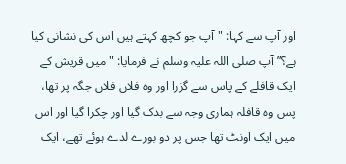اور آپ سے کہا: "آپ جو کچھ کہتے ہیں اس کی نشانی کیا ہے؟” آپ صلی اللہ علیہ وسلم نے فرمایا: "میں قریش کے ایک قافلے کے پاس سے گزرا اور وہ فلاں فلاں جگہ پر تھا، پس وہ قافلہ ہماری وجہ سے بدک گیا اور چکرا گیا اور اس میں ایک اونٹ تھا جس پر دو بورے لدے ہوئے تھے، ایک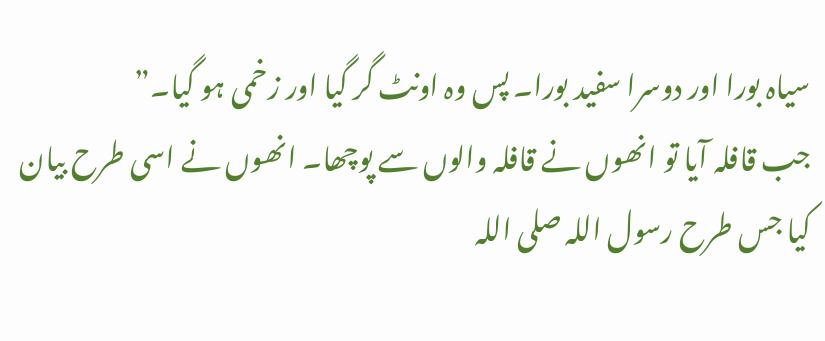سیاہ بورا اور دوسرا سفید بورا۔ پس وہ اونٹ گر گیا اور زخمی ہو گیا۔”
جب قافلہ آیا تو انھوں نے قافلہ والوں سے پوچھا۔ انھوں نے اسی طرح بیان کیا جس طرح رسول اللہ صلی اللہ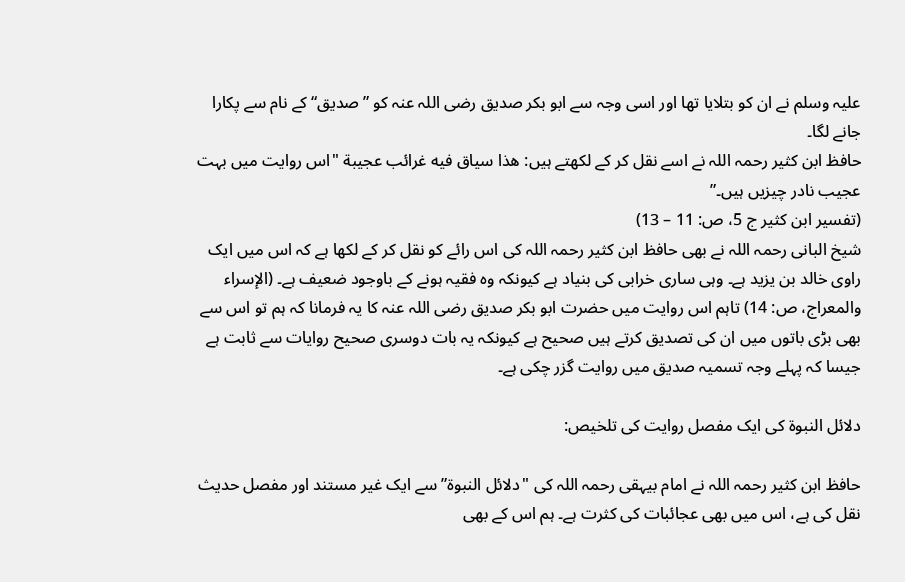علیہ وسلم نے ان کو بتلایا تھا اور اسی وجہ سے ابو بکر صدیق رضی اللہ عنہ کو ”صدیق“ کے نام سے پکارا جانے لگا۔
حافظ ابن کثیر رحمہ اللہ نے اسے نقل کر کے لکھتے ہیں: هذا سياق فيه غرائب عجيبة "اس روایت میں بہت عجیب نادر چیزیں ہیں۔”
(تفسیر ابن کثیر ج 5، ص: 11 – 13)
شیخ البانی رحمہ اللہ نے بھی حافظ ابن کثیر رحمہ اللہ کی اس رائے کو نقل کر کے لکھا ہے کہ اس میں ایک راوی خالد بن یزید ہے۔ وہی ساری خرابی کی بنیاد ہے کیونکہ وہ فقیہ ہونے کے باوجود ضعیف ہے۔ (الإسراء والمعراج، ص: 14) تاہم اس روایت میں حضرت ابو بکر صدیق رضی اللہ عنہ کا یہ فرمانا کہ ہم تو اس سے بھی بڑی باتوں میں ان کی تصدیق کرتے ہیں صحیح ہے کیونکہ یہ بات دوسری صحیح روایات سے ثابت ہے جیسا کہ پہلے وجہ تسمیہ صدیق میں روایت گزر چکی ہے۔

دلائل النبوة کی ایک مفصل روایت کی تلخیص:

حافظ ابن کثیر رحمہ اللہ نے امام بیہقی رحمہ اللہ کی "دلائل النبوة” سے ایک غیر مستند اور مفصل حدیث نقل کی ہے، اس میں بھی عجائبات کی کثرت ہے۔ ہم اس کے بھی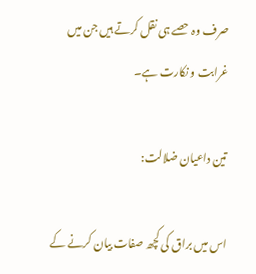صرف وہ حصے ہی نقل کرتے ہیں جن میں غرابت و نکارت ہے۔

تین داعیان ضلالت:

اس میں براق کی کچھ صفات بیان کرنے کے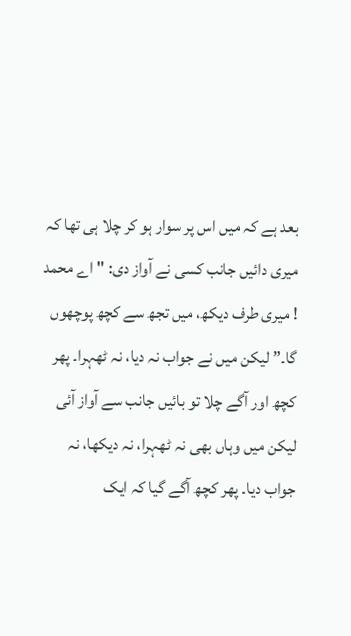بعد ہے کہ میں اس پر سوار ہو کر چلا ہی تھا کہ میری دائیں جانب کسی نے آواز دی: "اے محمد ! میری طرف دیکھ، میں تجھ سے کچھ پوچھوں گا۔” لیکن میں نے جواب نہ دیا، نہ ٹھہرا۔ پھر کچھ اور آگے چلا تو بائیں جانب سے آواز آئی لیکن میں وہاں بھی نہ ٹھہرا، نہ دیکھا، نہ جواب دیا۔ پھر کچھ آگے گیا کہ ایک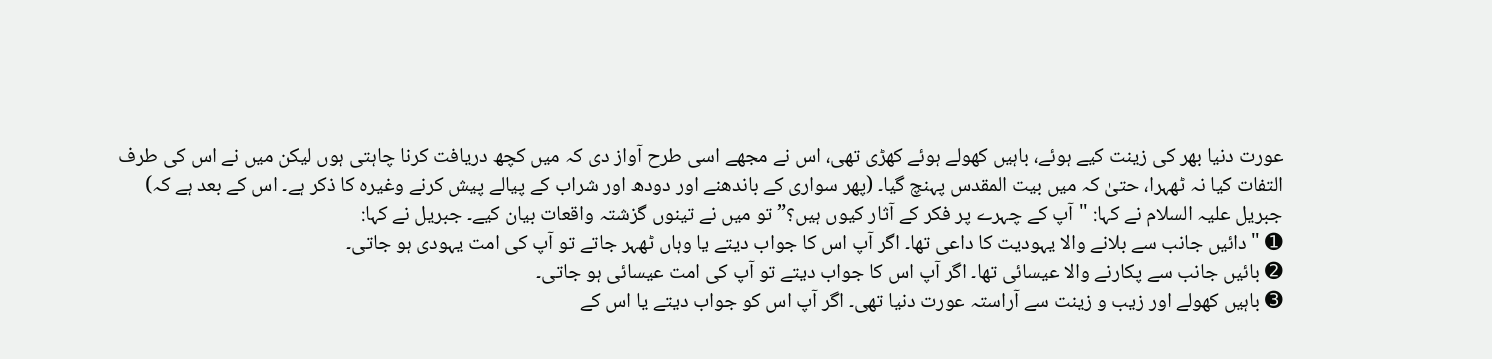عورت دنیا بھر کی زینت کیے ہوئے، باہیں کھولے ہوئے کھڑی تھی، اس نے مجھے اسی طرح آواز دی کہ میں کچھ دریافت کرنا چاہتی ہوں لیکن میں نے اس کی طرف التفات کیا نہ ٹھہرا، حتیٰ کہ میں بیت المقدس پہنچ گیا۔ (پھر سواری کے باندھنے اور دودھ اور شراب کے پیالے پیش کرنے وغیرہ کا ذکر ہے۔ اس کے بعد ہے کہ) جبریل علیہ السلام نے کہا: "آپ کے چہرے پر فکر کے آثار کیوں ہیں؟” تو میں نے تینوں گزشتہ واقعات بیان کیے۔ جبریل نے کہا:
➊ "دائیں جانب سے بلانے والا یہودیت کا داعی تھا۔ اگر آپ اس کا جواب دیتے یا وہاں ٹھہر جاتے تو آپ کی امت یہودی ہو جاتی۔
➋ بائیں جانب سے پکارنے والا عیسائی تھا۔ اگر آپ اس کا جواب دیتے تو آپ کی امت عیسائی ہو جاتی۔
➌ باہیں کھولے اور زیب و زینت سے آراستہ عورت دنیا تھی۔ اگر آپ اس کو جواب دیتے یا اس کے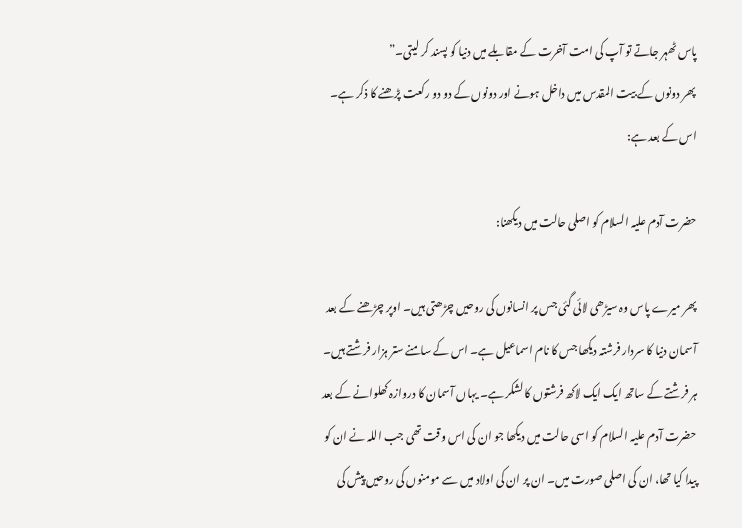پاس ٹھہر جاتے تو آپ کی امت آخرت کے مقابلے میں دنیا کو پسند کر لیتی۔”
پھر دونوں کے بیت المقدس میں داخل ہونے اور دونوں کے دو دو رکعت پڑھنے کا ذکر ہے۔ اس کے بعد ہے:

حضرت آدم علیہ السلام کو اصلی حالت میں دیکھنا:

پھر میرے پاس وہ سیڑھی لائی گئی جس پر انسانوں کی روحیں چڑھتی ہیں۔ اوپر چڑھنے کے بعد آسمان دنیا کا سردار فرشتہ دیکھا جس کا نام اسماعیل ہے۔ اس کے سامنے ستر ہزار فرشتے ہیں۔ ہر فرشتے کے ساتھ ایک ایک لاکھ فرشتوں کا لشکر ہے۔ یہاں آسمان کا دروازہ کھلوانے کے بعد حضرت آدم علیہ السلام کو اسی حالت میں دیکھا جو ان کی اس وقت تھی جب اللہ نے ان کو پیدا کیا تھا، ان کی اصلی صورت میں۔ ان پر ان کی اولاد میں سے مومنوں کی روحیں پیش کی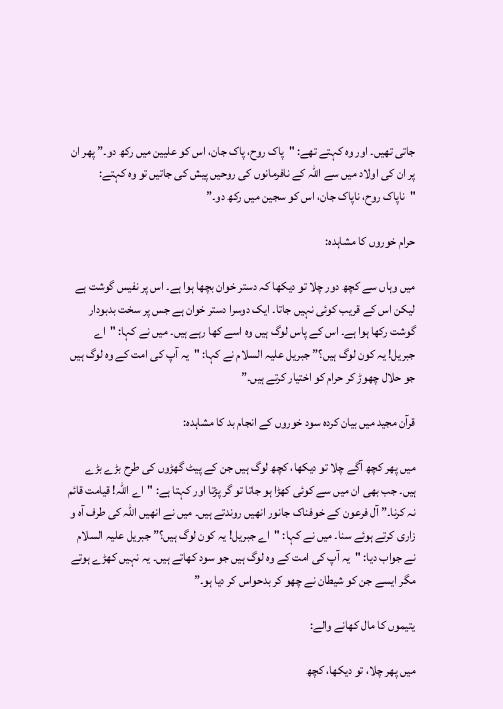جاتی تھیں۔ اور وہ کہتے تھے: "پاک روح، پاک جان، اس کو عليين میں رکھ دو۔” پھر ان پر ان کی اولاد میں سے اللہ کے نافرمانوں کی روحیں پیش کی جاتیں تو وہ کہتے: "ناپاک روح، ناپاک جان، اس کو سجین میں رکھ دو۔”

حرام خوروں کا مشاہدہ:

میں وہاں سے کچھ دور چلا تو دیکھا کہ دستر خوان بچھا ہوا ہے۔ اس پر نفیس گوشت ہے لیکن اس کے قریب کوئی نہیں جاتا۔ ایک دوسرا دستر خوان ہے جس پر سخت بدبودار گوشت رکھا ہوا ہے۔ اس کے پاس لوگ ہیں وہ اسے کھا رہے ہیں۔ میں نے کہا: "اے جبریل! یہ کون لوگ ہیں؟” جبریل علیہ السلام نے کہا: "یہ آپ کی امت کے وہ لوگ ہیں جو حلال چھوڑ کر حرام کو اختیار کرتے ہیں۔”

قرآن مجید میں بیان کردہ سود خوروں کے انجام بد کا مشاہدہ:

میں پھر کچھ آگے چلا تو دیکھا، کچھ لوگ ہیں جن کے پیٹ گھڑوں کی طرح بڑے بڑے ہیں۔ جب بھی ان میں سے کوئی کھڑا ہو جاتا تو گر پڑتا اور کہتا ہے: "اے اللہ! قیامت قائم نہ کرنا۔” آل فرعون کے خوفناک جانور انھیں روندتے ہیں۔ میں نے انھیں اللہ کی طرف آہ و زاری کرتے ہوئے سنا۔ میں نے کہا: "اے جبریل! یہ کون لوگ ہیں؟” جبریل علیہ السلام نے جواب دیا: "یہ آپ کی امت کے وہ لوگ ہیں جو سود کھاتے ہیں۔ یہ نہیں کھڑے ہوتے مگر ایسے جن کو شیطان نے چھو کر بدحواس کر دیا ہو۔”

یتیموں کا مال کھانے والے:

میں پھر چلا، تو دیکھا، کچھ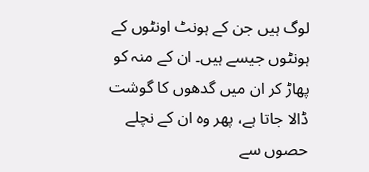لوگ ہیں جن کے ہونٹ اونٹوں کے ہونٹوں جیسے ہیں۔ ان کے منہ کو پھاڑ کر ان میں گدھوں کا گوشت ڈالا جاتا ہے، پھر وہ ان کے نچلے حصوں سے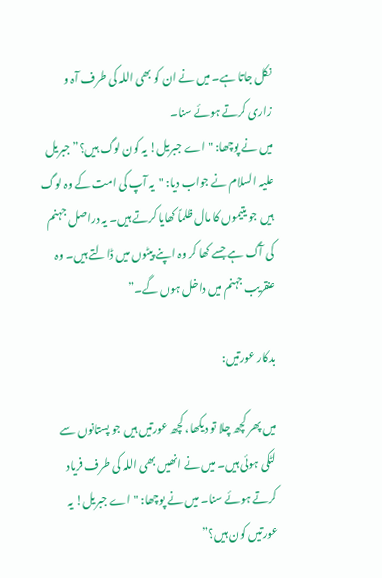نکل جاتا ہے۔ میں نے ان کو بھی اللہ کی طرف آہ و زاری کرتے ہوئے سنا۔
میں نے پوچھا: "اے جبریل! یہ کون لوگ ہیں؟” جبریل علیہ السلام نے جواب دیا: "یہ آپ کی امت کے وہ لوگ ہیں جو یتیموں کا مال ظلماً کھایا کرتے ہیں۔ یہ دراصل جہنم کی آگ ہے جسے کھا کر وہ اپنے پیٹوں میں ڈالتے ہیں۔ وہ عنقریب جہنم میں داخل ہوں گے۔”

بدکار عورتیں:

میں پھر کچھ چلا تو دیکھا، کچھ عورتیں ہیں جو پستانوں سے لٹکی ہوئی ہیں۔ میں نے انھیں بھی اللہ کی طرف فریاد کرتے ہوئے سنا۔ میں نے پوچھا: "اے جبریل! یہ عورتیں کون ہیں؟”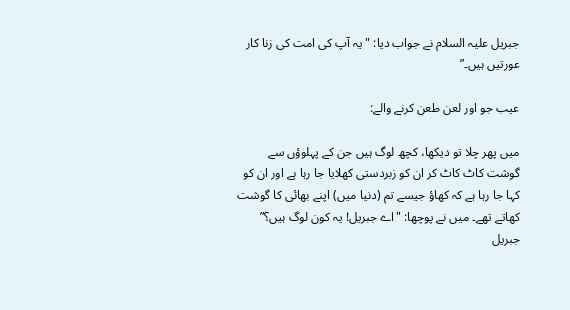جبریل علیہ السلام نے جواب دیا: "یہ آپ کی امت کی زنا کار عورتیں ہیں۔”

عیب جو اور لعن طعن کرنے والے:

میں پھر چلا تو دیکھا، کچھ لوگ ہیں جن کے پہلوؤں سے گوشت کاٹ کاٹ کر ان کو زبردستی کھلایا جا رہا ہے اور ان کو کہا جا رہا ہے کہ کھاؤ جیسے تم (دنیا میں) اپنے بھائی کا گوشت کھاتے تھے۔ میں نے پوچھا: "اے جبریل! یہ کون لوگ ہیں؟” جبریل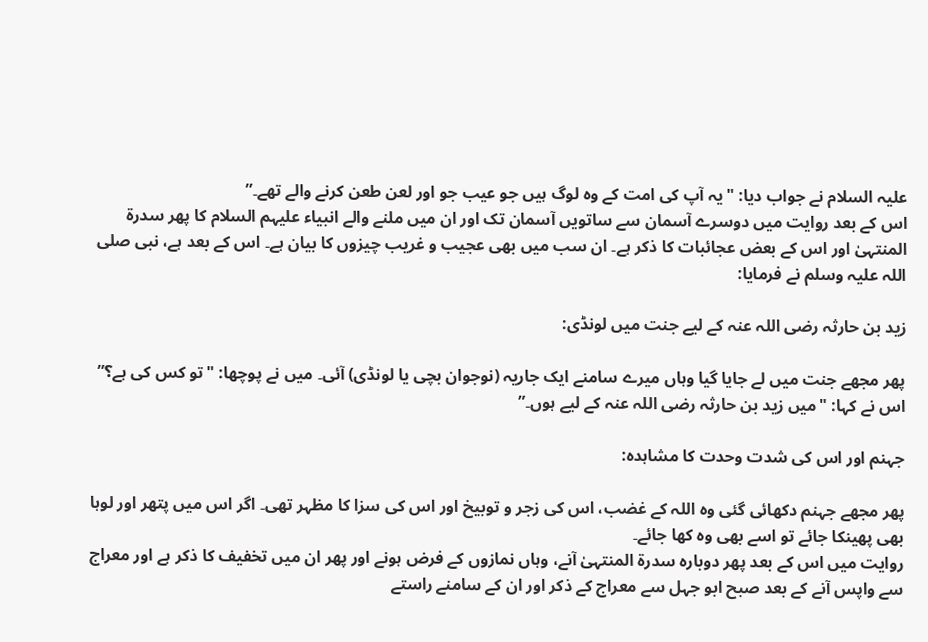علیہ السلام نے جواب دیا: "یہ آپ کی امت کے وہ لوگ ہیں جو عیب جو اور لعن طعن کرنے والے تھے۔”
اس کے بعد روایت میں دوسرے آسمان سے ساتویں آسمان تک اور ان میں ملنے والے انبیاء علیہم السلام کا پھر سدرة المنتہیٰ اور اس کے بعض عجائبات کا ذکر ہے۔ ان سب میں بھی عجیب و غریب چیزوں کا بیان ہے۔ اس کے بعد ہے، نبی صلی اللہ علیہ وسلم نے فرمایا:

زید بن حارثہ رضی اللہ عنہ کے لیے جنت میں لونڈی:

پھر مجھے جنت میں لے جایا گیا وہاں میرے سامنے ایک جاریہ (نوجوان بچی یا لونڈی) آئی۔ میں نے پوچھا: "تو کس کی ہے؟” اس نے کہا: "میں زید بن حارثہ رضی اللہ عنہ کے لیے ہوں۔”

جہنم اور اس کی شدت وحدت کا مشاہدہ:

پھر مجھے جہنم دکھائی گئی وہ اللہ کے غضب، اس کی زجر و توبیخ اور اس کی سزا کا مظہر تھی۔ اگر اس میں پتھر اور لوہا بھی پھینکا جائے تو اسے بھی وہ کھا جائے۔
روایت میں اس کے بعد پھر دوبارہ سدرة المنتہیٰ آنے، وہاں نمازوں کے فرض ہونے اور پھر ان میں تخفیف کا ذکر ہے اور معراج سے واپس آنے کے بعد صبح ابو جہل سے معراج کے ذکر اور ان کے سامنے راستے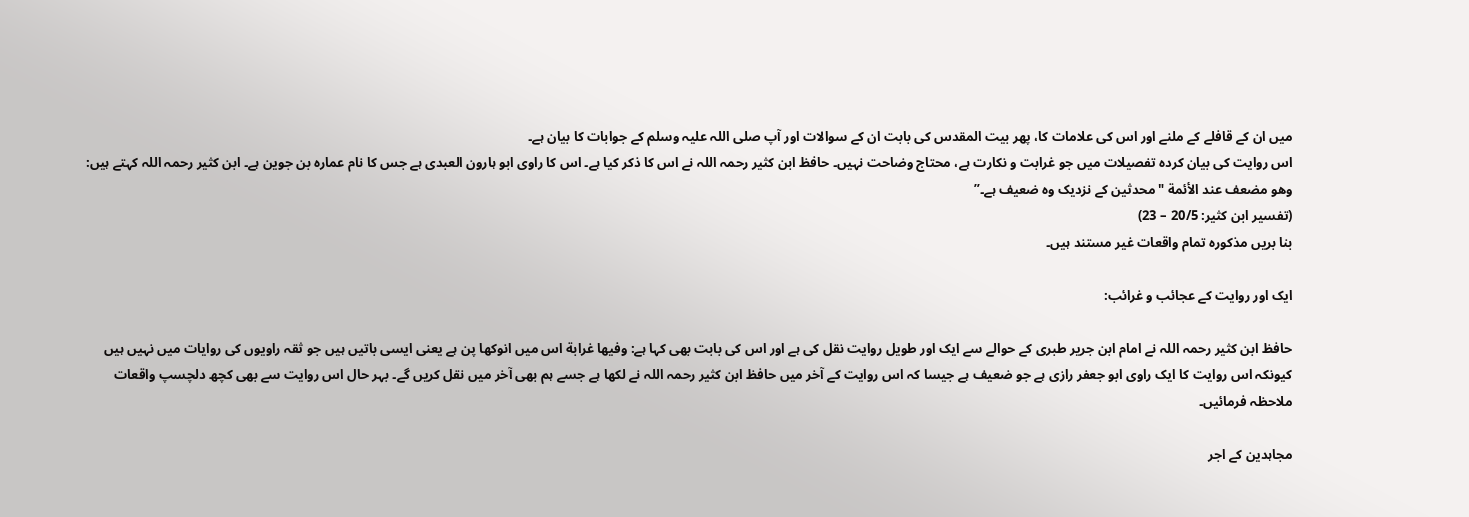میں ان کے قافلے کے ملنے اور اس کی علامات کا، پھر بیت المقدس کی بابت ان کے سوالات اور آپ صلی اللہ علیہ وسلم کے جوابات کا بیان ہے۔
اس روایت کی بیان کردہ تفصیلات میں جو غرابت و نکارت ہے، محتاج وضاحت نہیں۔ حافظ ابن کثیر رحمہ اللہ نے اس کا ذکر کیا ہے۔ اس کا راوی ابو ہارون العبدی ہے جس کا نام عمارہ بن جوین ہے۔ ابن کثیر رحمہ اللہ کہتے ہیں:
وهو مضعف عند الأئمة "محدثین کے نزدیک وہ ضعیف ہے۔”
(تفسیر ابن کثیر: 20/5 – 23)
بنا بریں مذکورہ تمام واقعات غیر مستند ہیں۔

ایک اور روایت کے عجائب و غرائب:

حافظ ابن کثیر رحمہ اللہ نے امام ابن جریر طبری کے حوالے سے ایک اور طویل روایت نقل کی ہے اور اس کی بابت بھی کہا ہے: وفيها غرابة اس میں انوکھا پن ہے یعنی ایسی باتیں ہیں جو ثقہ راویوں کی روایات میں نہیں ہیں کیونکہ اس روایت کا ایک راوی ابو جعفر رازی ہے جو ضعیف ہے جیسا کہ اس روایت کے آخر میں حافظ ابن کثیر رحمہ اللہ نے لکھا ہے جسے ہم بھی آخر میں نقل کریں گے۔ بہر حال اس روایت سے بھی کچھ دلچسپ واقعات ملاحظہ فرمائیں۔

مجاہدین کے اجر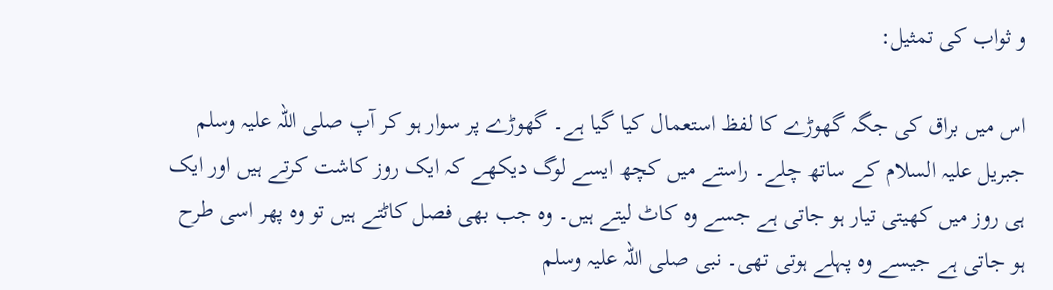و ثواب کی تمثیل:

اس میں براق کی جگہ گھوڑے کا لفظ استعمال کیا گیا ہے۔ گھوڑے پر سوار ہو کر آپ صلی اللہ علیہ وسلم جبریل علیہ السلام کے ساتھ چلے۔ راستے میں کچھ ایسے لوگ دیکھے کہ ایک روز کاشت کرتے ہیں اور ایک ہی روز میں کھیتی تیار ہو جاتی ہے جسے وہ کاٹ لیتے ہیں۔ وہ جب بھی فصل کاٹتے ہیں تو وہ پھر اسی طرح ہو جاتی ہے جیسے وہ پہلے ہوتی تھی۔ نبی صلی اللہ علیہ وسلم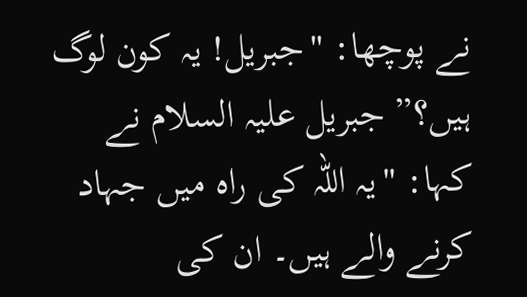نے پوچھا: "جبریل! یہ کون لوگ ہیں؟” جبریل علیہ السلام نے کہا: "یہ اللہ کی راہ میں جہاد کرنے والے ہیں۔ ان کی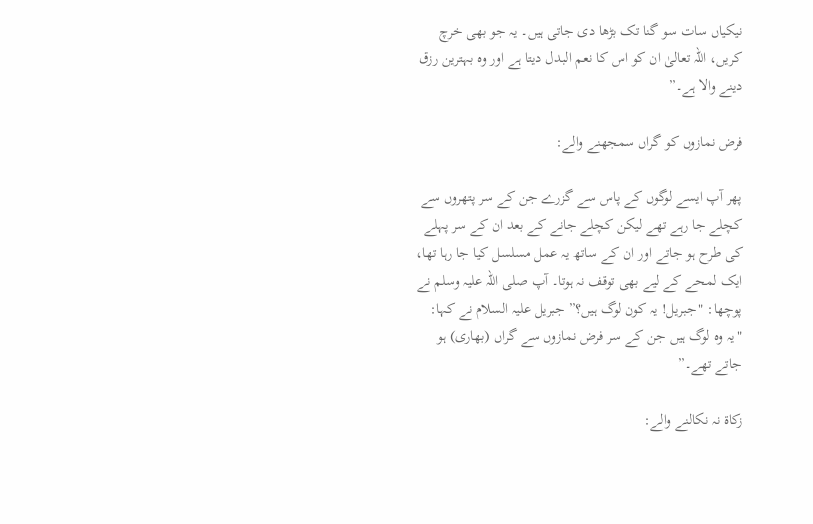نیکیاں سات سو گنا تک بڑھا دی جاتی ہیں۔ یہ جو بھی خرچ کریں، اللہ تعالیٰ ان کو اس کا نعم البدل دیتا ہے اور وہ بہترین رزق دینے والا ہے۔”

فرض نمازوں کو گراں سمجھنے والے:

پھر آپ ایسے لوگوں کے پاس سے گزرے جن کے سر پتھروں سے کچلے جا رہے تھے لیکن کچلے جانے کے بعد ان کے سر پہلے کی طرح ہو جاتے اور ان کے ساتھ یہ عمل مسلسل کیا جا رہا تھا، ایک لمحے کے لیے بھی توقف نہ ہوتا۔ آپ صلی اللہ علیہ وسلم نے پوچھا: "جبریل! یہ کون لوگ ہیں؟” جبریل علیہ السلام نے کہا: "یہ وہ لوگ ہیں جن کے سر فرض نمازوں سے گراں (بھاری) ہو جاتے تھے۔”

زکاۃ نہ نکالنے والے: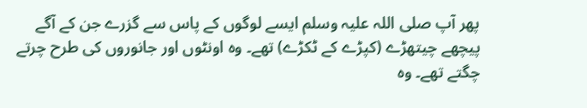پھر آپ صلی اللہ علیہ وسلم ایسے لوگوں کے پاس سے گزرے جن کے آگے پیچھے چیتھڑے (کپڑے کے ٹکڑے) تھے۔ وہ اونٹوں اور جانوروں کی طرح چرتے چگتے تھے۔ وہ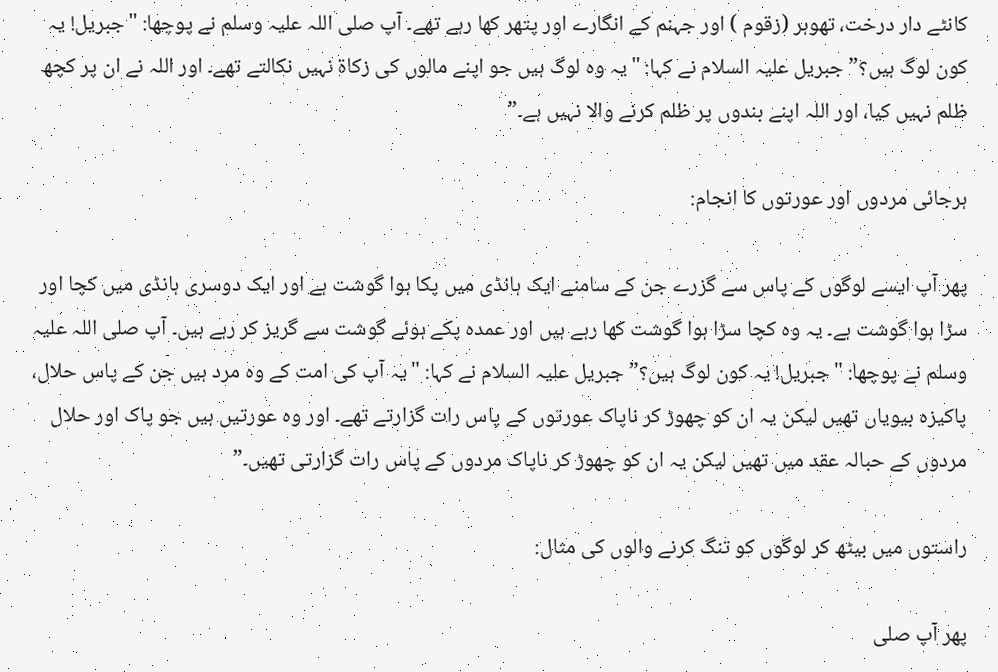کانٹے دار درخت، تھوہر (زقوم ) اور جہنم کے انگارے اور پتھر کھا رہے تھے۔ آپ صلی اللہ علیہ وسلم نے پوچھا: "جبریل! یہ کون لوگ ہیں؟” جبریل علیہ السلام نے کہا: "یہ وہ لوگ ہیں جو اپنے مالوں کی زکاۃ نہیں نکالتے تھے۔ اور اللہ نے ان پر کچھ ظلم نہیں کیا، اور اللہ اپنے بندوں پر ظلم کرنے والا نہیں ہے۔”

ہرجائی مردوں اور عورتوں کا انجام:

پھر آپ ایسے لوگوں کے پاس سے گزرے جن کے سامنے ایک ہانڈی میں پکا ہوا گوشت ہے اور ایک دوسری ہانڈی میں کچا اور سڑا ہوا گوشت ہے۔ یہ وہ کچا سڑا ہوا گوشت کھا رہے ہیں اور عمدہ پکے ہوئے گوشت سے گریز کر رہے ہیں۔ آپ صلی اللہ علیہ وسلم نے پوچھا: "جبریل! یہ کون لوگ ہیں؟” جبریل علیہ السلام نے کہا: "یہ آپ کی امت کے وہ مرد ہیں جن کے پاس حلال، پاکیزہ بیویاں تھیں لیکن یہ ان کو چھوڑ کر ناپاک عورتوں کے پاس رات گزارتے تھے۔ اور وہ عورتیں ہیں جو پاک اور حلال مردوں کے حبالہ عقد میں تھیں لیکن یہ ان کو چھوڑ کر ناپاک مردوں کے پاس رات گزارتی تھیں۔”

راستوں میں بیٹھ کر لوگوں کو تنگ کرنے والوں کی مثال:

پھر آپ صلی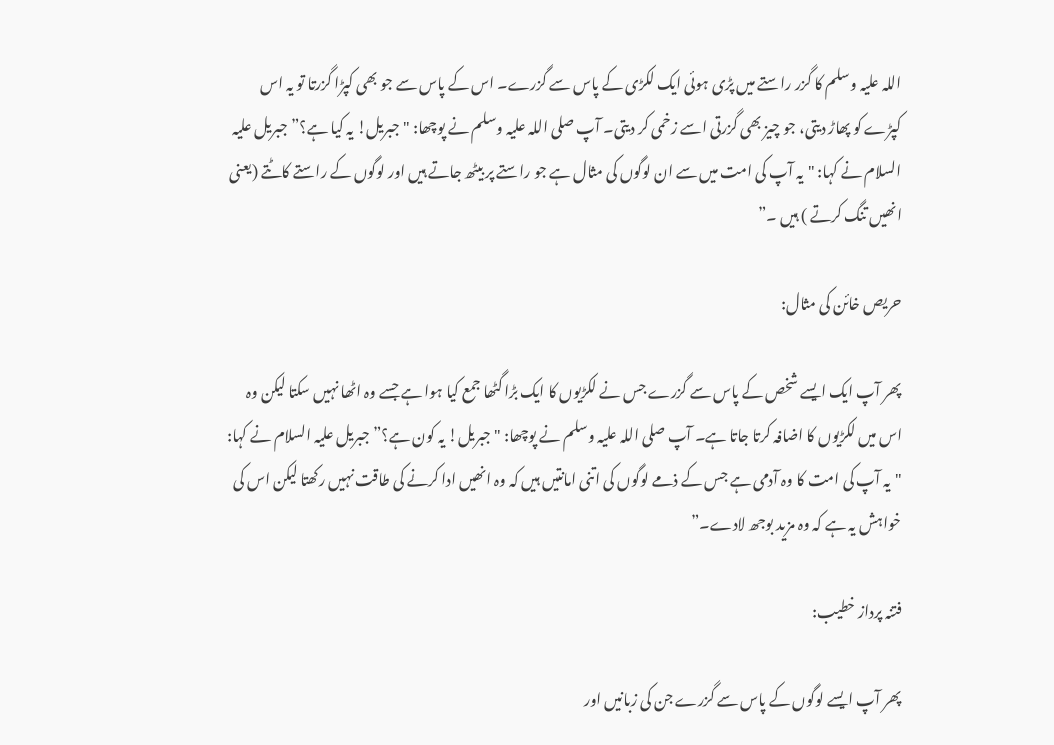اللہ علیہ وسلم کا گزر راستے میں پڑی ہوئی ایک لکڑی کے پاس سے گزرے۔ اس کے پاس سے جو بھی کپڑا گزرتا تو یہ اس کپڑے کو پھاڑ دیتی، جو چیز بھی گزرتی اسے زخمی کر دیتی۔ آپ صلی اللہ علیہ وسلم نے پوچھا: "جبریل! یہ کیا ہے؟” جبریل علیہ السلام نے کہا: "یہ آپ کی امت میں سے ان لوگوں کی مثال ہے جو راستے پر بیٹھ جاتے ہیں اور لوگوں کے راستے کاٹتے (یعنی انھیں تنگ کرتے ) ہیں ۔”

حریص خائن کی مثال:

پھر آپ ایک ایسے شخص کے پاس سے گزرے جس نے لکڑیوں کا ایک بڑا گٹھا جمع کیا ہوا ہے جسے وہ اٹھا نہیں سکتا لیکن وہ اس میں لکڑیوں کا اضافہ کرتا جاتا ہے۔ آپ صلی اللہ علیہ وسلم نے پوچھا: "جبریل! یہ کون ہے؟” جبریل علیہ السلام نے کہا: "یہ آپ کی امت کا وہ آدمی ہے جس کے ذمے لوگوں کی اتنی امانتیں ہیں کہ وہ انھیں ادا کرنے کی طاقت نہیں رکھتا لیکن اس کی خواہش یہ ہے کہ وہ مزید بوجھ لادے۔”

فتنہ پرداز خطیب:

پھر آپ ایسے لوگوں کے پاس سے گزرے جن کی زبانیں اور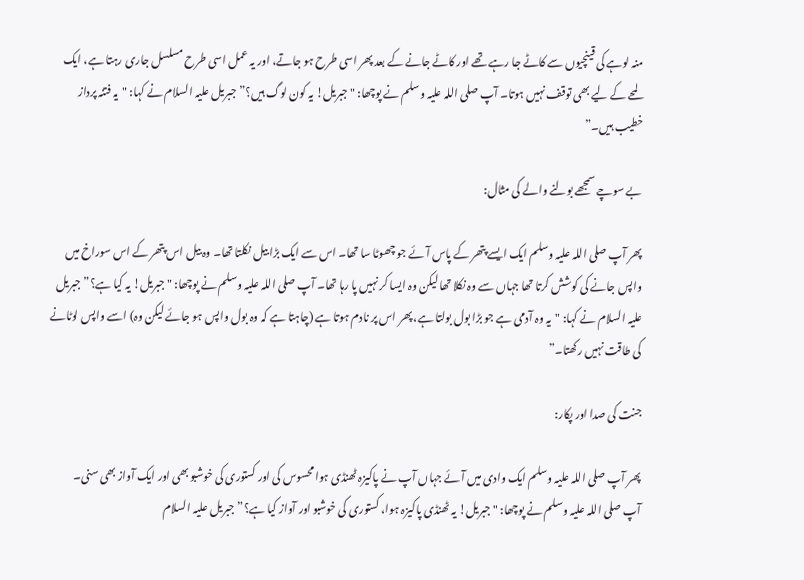منہ لوہے کی قینچیوں سے کاٹے جا رہے تھے اور کاٹے جانے کے بعد پھر اسی طرح ہو جاتے، اور یہ عمل اسی طرح مسلسل جاری رہتا ہے، ایک لمحے کے لیے بھی توقف نہیں ہوتا۔ آپ صلی اللہ علیہ وسلم نے پوچھا: "جبریل! یہ کون لوگ ہیں؟” جبریل علیہ السلام نے کہا: "یہ فتنہ پرداز خطیب ہیں۔”

بے سوچے سمجھے بولنے والے کی مثال:

پھر آپ صلی اللہ علیہ وسلم ایک ایسے پتھر کے پاس آئے جو چھوٹا سا تھا۔ اس سے ایک بڑا بیل نکلتا تھا۔ وہ بیل اس پتھر کے اس سوراخ میں واپس جانے کی کوشش کرتا تھا جہاں سے وہ نکلا تھا لیکن وہ ایسا کر نہیں پا رہا تھا۔ آپ صلی اللہ علیہ وسلم نے پوچھا: "جبریل! یہ کیا ہے؟” جبریل علیہ السلام نے کہا: "یہ وہ آدمی ہے جو بڑا بول بولتا ہے، پھر اس پر نادم ہوتا ہے (چاہتا ہے کہ وہ بول واپس ہو جائے لیکن وہ) اسے واپس لوٹانے کی طاقت نہیں رکھتا۔”

جنت کی صدا اور پکار:

پھر آپ صلی اللہ علیہ وسلم ایک وادی میں آئے جہاں آپ نے پاکیزہ ٹھنڈی ہوا محسوس کی اور کستوری کی خوشبو بھی اور ایک آواز بھی سنی۔ آپ صلی اللہ علیہ وسلم نے پوچھا: "جبریل! یہ ٹھنڈی پاکیزہ ہوا، کستوری کی خوشبو اور آواز کیا ہے؟” جبریل علیہ السلام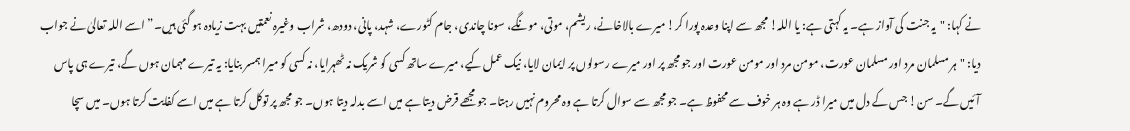نے کہا: "یہ جنت کی آواز ہے۔ یہ کہتی ہے: یا اللہ! مجھ سے اپنا وعدہ پورا کر! میرے بالاخانے، ریشم، موتی، مونگے، سونا چاندی، جام کٹورے، شہد، پانی، دودھ، شراب وغیرہ نعمتیں بہت زیادہ ہو گئی ہیں۔” اسے اللہ تعالیٰ نے جواب دیا: "ہر مسلمان مرد اور مسلمان عورت، مومن مرد اور مومن عورت اور جو مجھ پر اور میرے رسولوں پر ایمان لایا، نیک عمل کیے، میرے ساتھ کسی کو شریک نہ ٹھہرایا، نہ کسی کو میرا ہمسر بنایا: یہ تیرے مہمان ہوں گے، تیرے ہی پاس آئیں گے۔ سن! جس کے دل میں میرا ڈر ہے وہ ہر خوف سے محفوظ ہے۔ جو مجھ سے سوال کرتا ہے وہ محروم نہیں رہتا۔ جو مجھے قرض دیتا ہے میں اسے بدلہ دیتا ہوں۔ جو مجھ پر توکل کرتا ہے میں اسے کفایت کرتا ہوں۔ میں سچا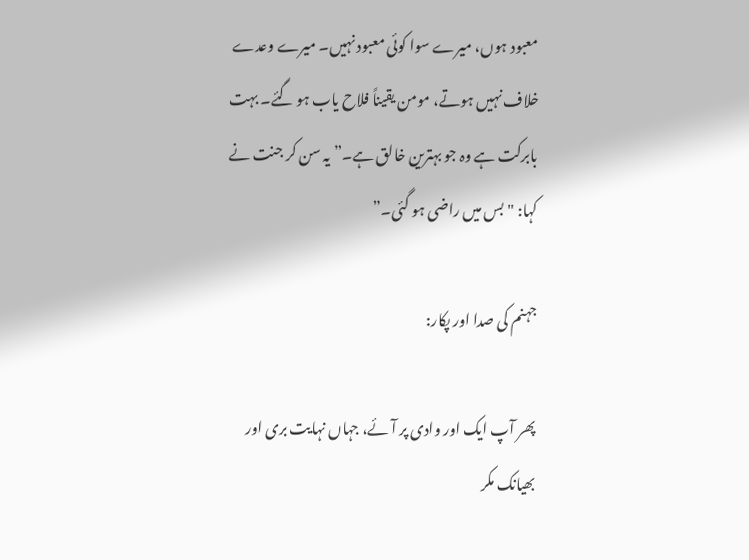معبود ہوں، میرے سوا کوئی معبود نہیں۔ میرے وعدے خلاف نہیں ہوتے، مومن یقیناً فلاح یاب ہو گئے۔ بہت بابرکت ہے وہ جو بہترین خالق ہے۔” یہ سن کر جنت نے کہا: "بس میں راضی ہو گئی۔”

جہنم کی صدا اور پکار:

پھر آپ ایک اور وادی پر آئے، جہاں نہایت بری اور بھیانک مکر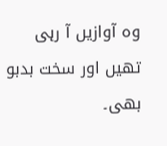وہ آوازیں آ رہی تھیں اور سخت بدبو بھی۔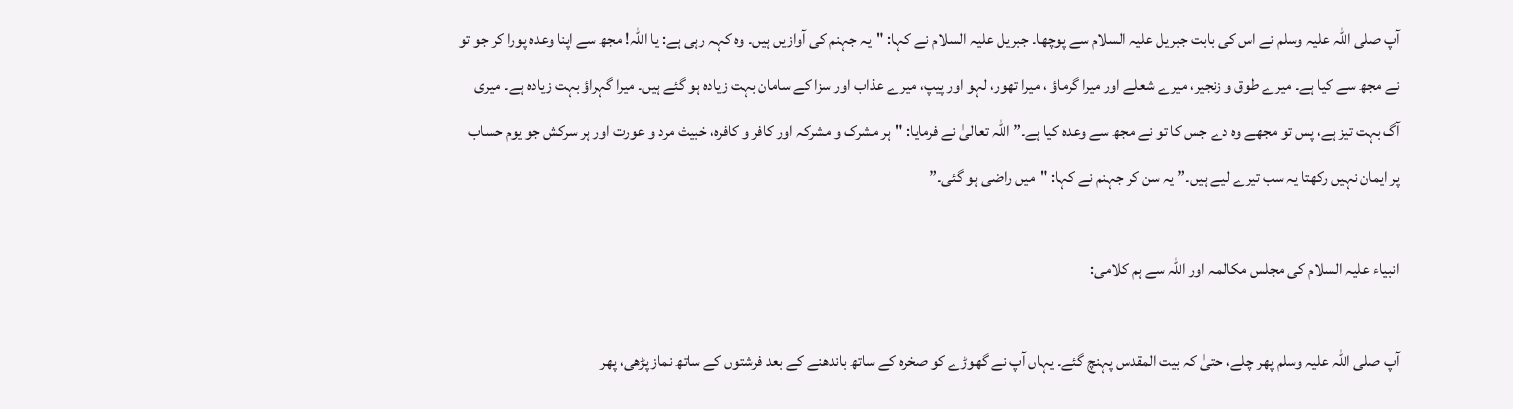آپ صلی اللہ علیہ وسلم نے اس کی بابت جبریل علیہ السلام سے پوچھا۔ جبریل علیہ السلام نے کہا: "یہ جہنم کی آوازیں ہیں۔ وہ کہہ رہی ہے: یا اللہ! مجھ سے اپنا وعدہ پورا کر جو تو نے مجھ سے کیا ہے۔ میرے طوق و زنجیر، میرے شعلے اور میرا گرماؤ ، میرا تھور، لہو اور پیپ، میرے عذاب اور سزا کے سامان بہت زیادہ ہو گئے ہیں۔ میرا گہراؤ بہت زیادہ ہے۔ میری آگ بہت تیز ہے، پس تو مجھے وہ دے جس کا تو نے مجھ سے وعدہ کیا ہے۔” اللہ تعالیٰ نے فرمایا: "ہر مشرک و مشرکہ اور کافر و کافرہ، خبیث مرد و عورت اور ہر سرکش جو یوم حساب پر ایمان نہیں رکھتا یہ سب تیرے لیے ہیں۔” یہ سن کر جہنم نے کہا: "میں راضی ہو گئی۔”

انبیاء علیہ السلام کی مجلس مکالمہ اور اللہ سے ہم کلامی:

آپ صلی اللہ علیہ وسلم پھر چلے، حتیٰ کہ بیت المقدس پہنچ گئے۔ یہاں آپ نے گھوڑے کو صخرہ کے ساتھ باندھنے کے بعد فرشتوں کے ساتھ نماز پڑھی، پھر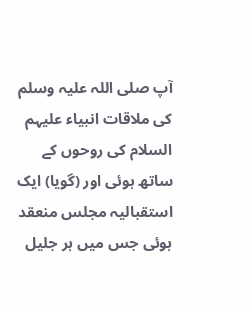آپ صلی اللہ علیہ وسلم کی ملاقات انبیاء علیہم السلام کی روحوں کے ساتھ ہوئی اور (گویا) ایک استقبالیہ مجلس منعقد ہوئی جس میں ہر جلیل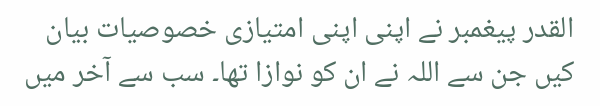القدر پیغمبر نے اپنی اپنی امتیازی خصوصیات بیان کیں جن سے اللہ نے ان کو نوازا تھا۔ سب سے آخر میں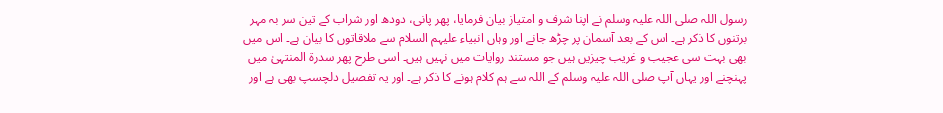رسول اللہ صلی اللہ علیہ وسلم نے اپنا شرف و امتیاز بیان فرمایا، پھر پانی، دودھ اور شراب کے تین سر بہ مہر برتنوں کا ذکر ہے۔ اس کے بعد آسمان پر چڑھ جانے اور وہاں انبیاء علیہم السلام سے ملاقاتوں کا بیان ہے۔ اس میں بھی بہت سی عجیب و غریب چیزیں ہیں جو مستند روایات میں نہیں ہیں۔ اسی طرح پھر سدرة المنتہیٰ میں پہنچنے اور یہاں آپ صلی اللہ علیہ وسلم کے اللہ سے ہم کلام ہونے کا ذکر ہے۔ اور یہ تفصیل دلچسپ بھی ہے اور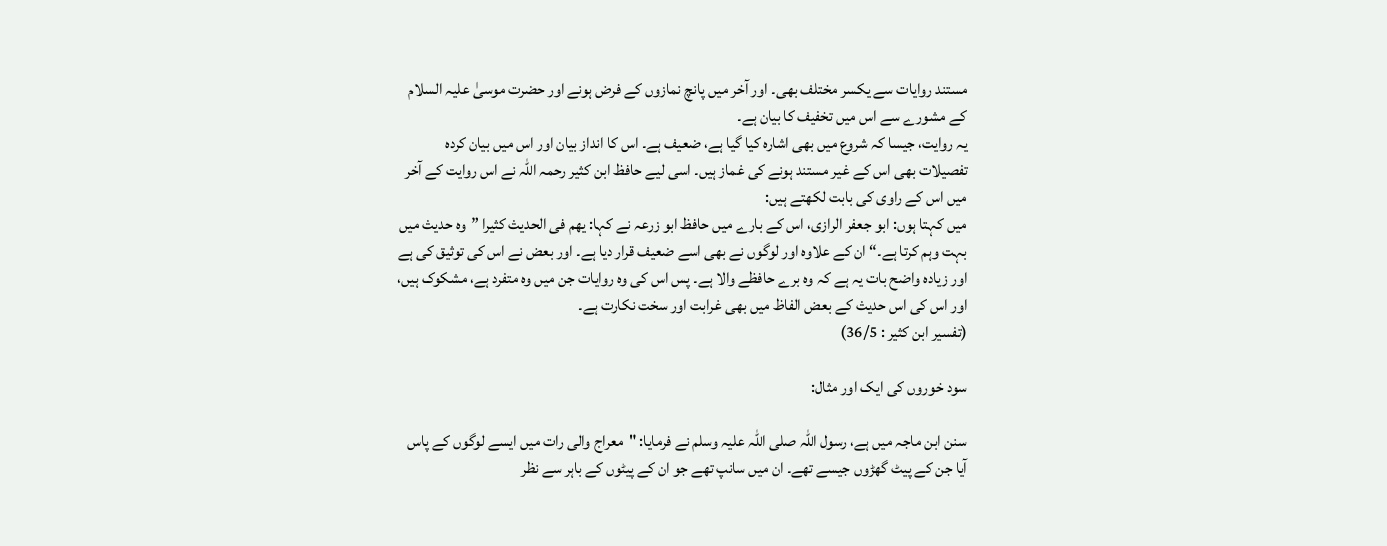مستند روایات سے یکسر مختلف بھی۔ اور آخر میں پانچ نمازوں کے فرض ہونے اور حضرت موسیٰ علیہ السلام کے مشورے سے اس میں تخفیف کا بیان ہے۔
یہ روایت، جیسا کہ شروع میں بھی اشارہ کیا گیا ہے، ضعیف ہے۔ اس کا انداز بیان اور اس میں بیان کردہ تفصیلات بھی اس کے غیر مستند ہونے کی غماز ہیں۔ اسی لیے حافظ ابن کثیر رحمہ اللہ نے اس روایت کے آخر میں اس کے راوی کی بابت لکھتے ہیں:
میں کہتا ہوں: ابو جعفر الرازی، اس کے بارے میں حافظ ابو زرعہ نے کہا: يهم فى الحديث كثيرا ”وہ حدیث میں بہت وہم کرتا ہے۔“ ان کے علاوہ اور لوگوں نے بھی اسے ضعیف قرار دیا ہے۔ اور بعض نے اس کی توثیق کی ہے اور زیادہ واضح بات یہ ہے کہ وہ برے حافظے والا ہے۔ پس اس کی وہ روایات جن میں وہ متفرد ہے، مشکوک ہیں، اور اس کی اس حدیث کے بعض الفاظ میں بھی غرابت اور سخت نکارت ہے۔
(تفسیر ابن کثیر : 36/5)

سود خوروں کی ایک اور مثال:

سنن ابن ماجہ میں ہے، رسول اللہ صلی اللہ علیہ وسلم نے فرمایا: "معراج والی رات میں ایسے لوگوں کے پاس آیا جن کے پیٹ گھڑوں جیسے تھے۔ ان میں سانپ تھے جو ان کے پیٹوں کے باہر سے نظر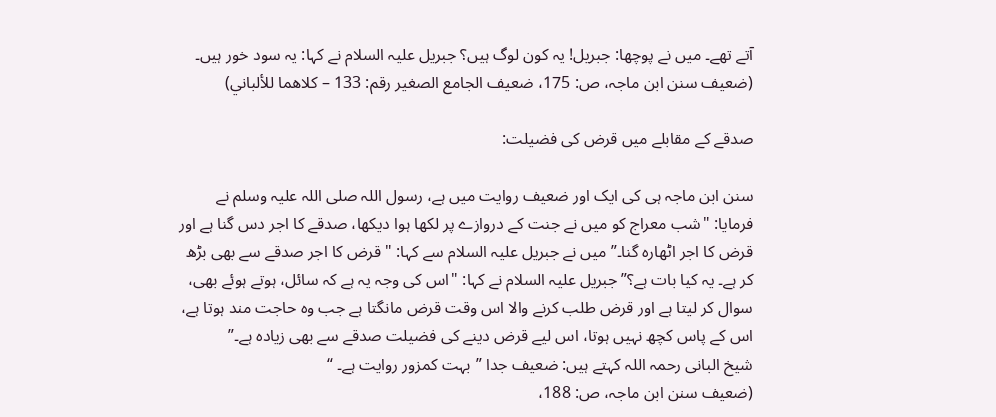آتے تھے۔ میں نے پوچھا: جبریل! یہ کون لوگ ہیں؟ جبریل علیہ السلام نے کہا: یہ سود خور ہیں۔
(ضعیف سنن ابن ماجہ، ص: 175، ضعیف الجامع الصغیر رقم: 133 – كلاهما للألباني)

صدقے کے مقابلے میں قرض کی فضیلت:

سنن ابن ماجہ ہی کی ایک اور ضعیف روایت میں ہے، رسول اللہ صلی اللہ علیہ وسلم نے فرمایا: "شب معراج کو میں نے جنت کے دروازے پر لکھا ہوا دیکھا، صدقے کا اجر دس گنا ہے اور قرض کا اجر اٹھارہ گنا۔” میں نے جبریل علیہ السلام سے کہا: "قرض کا اجر صدقے سے بھی بڑھ کر ہے۔ یہ کیا بات ہے؟” جبریل علیہ السلام نے کہا: "اس کی وجہ یہ ہے کہ سائل، ہوتے ہوئے بھی، سوال کر لیتا ہے اور قرض طلب کرنے والا اس وقت قرض مانگتا ہے جب وہ حاجت مند ہوتا ہے، اس کے پاس کچھ نہیں ہوتا، اس لیے قرض دینے کی فضیلت صدقے سے بھی زیادہ ہے۔”
شیخ البانی رحمہ اللہ کہتے ہیں: ضعيف جدا ”بہت کمزور روایت ہے۔ “
(ضعیف سنن ابن ماجہ، ص: 188،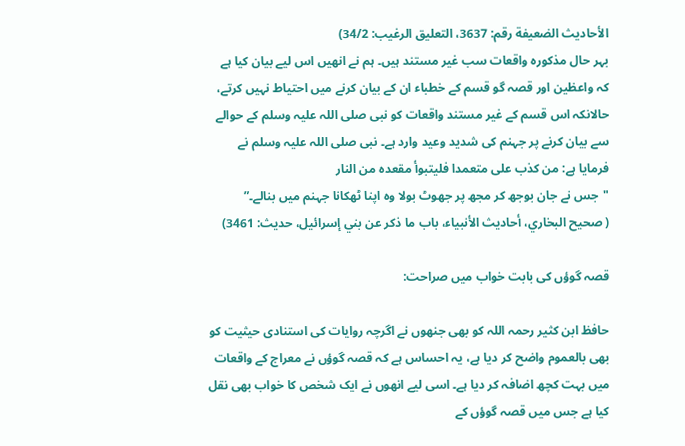الأحاديث الضعيفة رقم: 3637، التعليق الرغيب: 34/2)
بہر حال مذکورہ واقعات سب غیر مستند ہیں۔ ہم نے انھیں اس لیے بیان کیا ہے کہ واعظین اور قصہ گو قسم کے خطباء ان کے بیان کرنے میں احتیاط نہیں کرتے، حالانکہ اس قسم کے غیر مستند واقعات کو نبی صلی اللہ علیہ وسلم کے حوالے سے بیان کرنے پر جہنم کی شدید وعید وارد ہے۔ نبی صلی اللہ علیہ وسلم نے فرمایا ہے: من كذب على متعمدا فليتبوأ مقعده من النار
"جس نے جان بوجھ کر مجھ پر جھوٹ بولا وہ اپنا ٹھکانا جہنم میں بنالے۔”
( صحيح البخاري، أحاديث الأنبياء، باب ما ذكر عن بني إسرائيل، حديث: 3461)

قصہ گوؤں کی بابت خواب میں صراحت:

حافظ ابن کثیر رحمہ اللہ کو بھی جنھوں نے اگرچہ روایات کی استنادی حیثیت کو بھی بالعموم واضح کر دیا ہے، یہ احساس ہے کہ قصہ گوؤں نے معراج کے واقعات میں بہت کچھ اضافہ کر دیا ہے۔ اسی لیے انھوں نے ایک شخص کا خواب بھی نقل کیا ہے جس میں قصہ گوؤں کے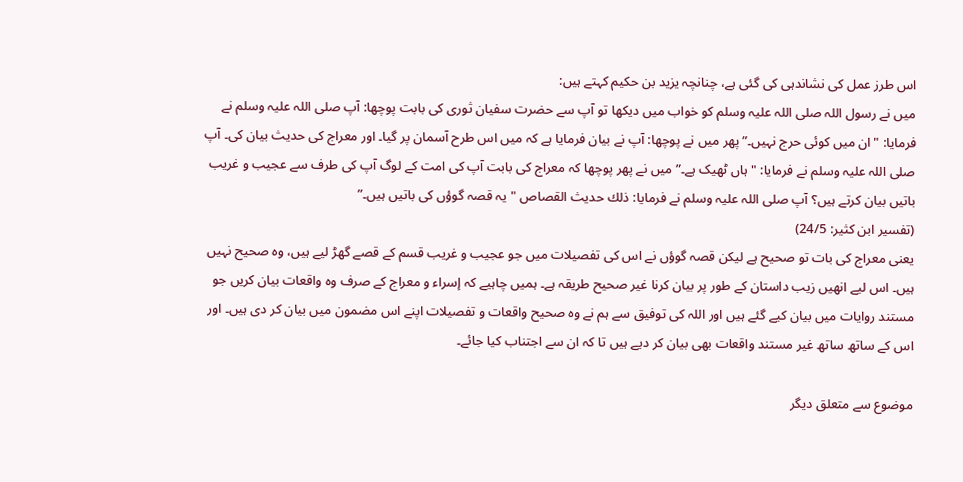اس طرز عمل کی نشاندہی کی گئی ہے، چنانچہ یزید بن حکیم کہتے ہیں:
میں نے رسول اللہ صلی اللہ علیہ وسلم کو خواب میں دیکھا تو آپ سے حضرت سفیان ثوری کی بابت پوچھا: آپ صلی اللہ علیہ وسلم نے فرمایا: "ان میں کوئی حرج نہیں۔” پھر میں نے پوچھا: آپ نے بیان فرمایا ہے کہ میں اس طرح آسمان پر گیا۔ اور معراج کی حدیث بیان کی۔ آپ صلی اللہ علیہ وسلم نے فرمایا: "ہاں ٹھیک ہے۔” میں نے پھر پوچھا کہ معراج کی بابت آپ کی امت کے لوگ آپ کی طرف سے عجیب و غریب باتیں بیان کرتے ہیں؟ آپ صلی اللہ علیہ وسلم نے فرمایا: ذلك حديث القصاص "یہ قصہ گوؤں کی باتیں ہیں۔”
(تفسير ابن كثير: 24/5)
یعنی معراج کی بات تو صحیح ہے لیکن قصہ گوؤں نے اس کی تفصیلات میں جو عجیب و غریب قسم کے قصے گھڑ لیے ہیں، وہ صحیح نہیں ہیں۔ اس لیے انھیں زیب داستان کے طور پر بیان کرنا غیر صحیح طریقہ ہے۔ ہمیں چاہیے کہ إسراء و معراج کے صرف وہ واقعات بیان کریں جو مستند روایات میں بیان کیے گئے ہیں اور اللہ کی توفیق سے ہم نے وہ صحیح واقعات و تفصیلات اپنے اس مضمون میں بیان کر دی ہیں۔ اور اس کے ساتھ ساتھ غیر مستند واقعات بھی بیان کر دیے ہیں تا کہ ان سے اجتناب کیا جائے۔

موضوع سے متعلق دیگر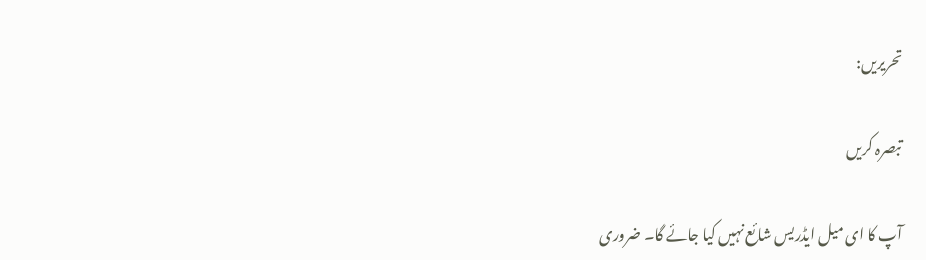تحریریں:

تبصرہ کریں

آپ کا ای میل ایڈریس شائع نہیں کیا جائے گا۔ ضروری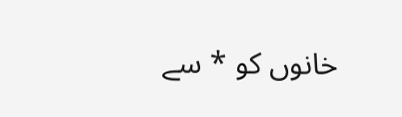خانوں کو * سے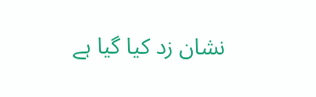نشان زد کیا گیا ہے